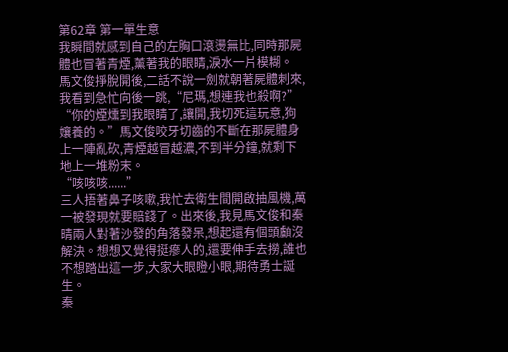第62章 第一單生意
我瞬間就感到自己的左胸口滾燙無比,同時那屍體也冒著青煙,薰著我的眼睛,淚水一片模糊。
馬文俊掙脫開後,二話不說一劍就朝著屍體刺來,我看到急忙向後一跳,“尼瑪,想連我也殺啊?”
“你的煙燻到我眼睛了,讓開,我切死這玩意,狗孃養的。”馬文俊咬牙切齒的不斷在那屍體身上一陣亂砍,青煙越冒越濃,不到半分鐘,就剩下地上一堆粉末。
“咳咳咳......”
三人捂著鼻子咳嗽,我忙去衛生間開啟抽風機,萬一被發現就要賠錢了。出來後,我見馬文俊和秦晴兩人對著沙發的角落發呆,想起還有個頭顱沒解決。想想又覺得挺瘮人的,還要伸手去撈,誰也不想踏出這一步,大家大眼瞪小眼,期待勇士誕生。
秦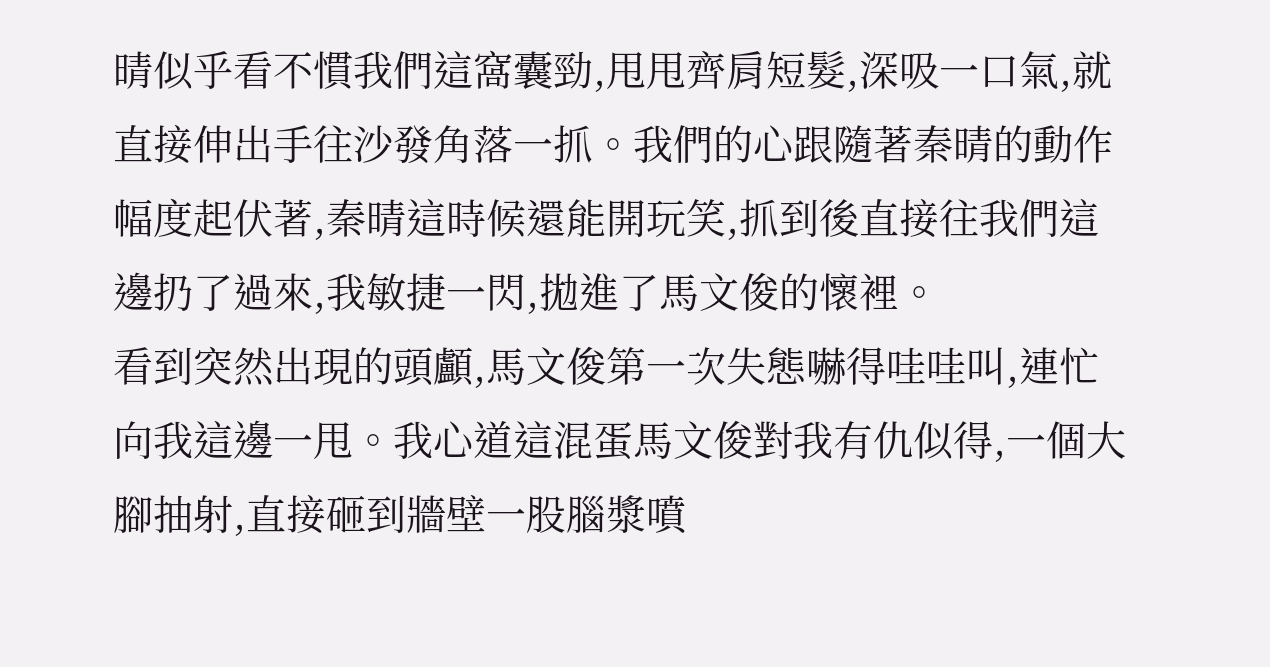晴似乎看不慣我們這窩囊勁,甩甩齊肩短髮,深吸一口氣,就直接伸出手往沙發角落一抓。我們的心跟隨著秦晴的動作幅度起伏著,秦晴這時候還能開玩笑,抓到後直接往我們這邊扔了過來,我敏捷一閃,拋進了馬文俊的懷裡。
看到突然出現的頭顱,馬文俊第一次失態嚇得哇哇叫,連忙向我這邊一甩。我心道這混蛋馬文俊對我有仇似得,一個大腳抽射,直接砸到牆壁一股腦漿噴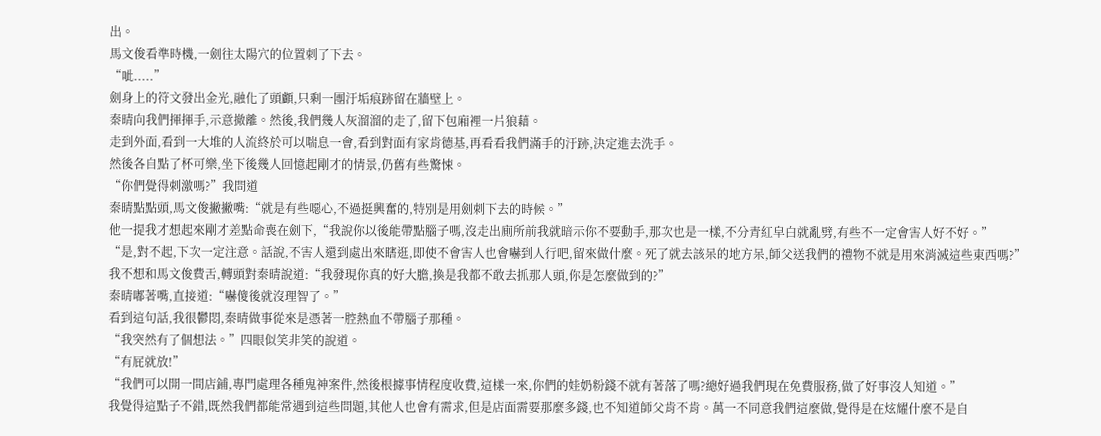出。
馬文俊看準時機,一劍往太陽穴的位置刺了下去。
“呲.....”
劍身上的符文發出金光,融化了頭顱,只剩一團汙垢痕跡留在牆壁上。
秦晴向我們揮揮手,示意撤離。然後,我們幾人灰溜溜的走了,留下包廂裡一片狼藉。
走到外面,看到一大堆的人流終於可以喘息一會,看到對面有家肯德基,再看看我們滿手的汙跡,決定進去洗手。
然後各自點了杯可樂,坐下後幾人回憶起剛才的情景,仍舊有些驚悚。
“你們覺得刺激嗎?”我問道
秦晴點點頭,馬文俊撇撇嘴:“就是有些噁心,不過挺興奮的,特別是用劍刺下去的時候。”
他一提我才想起來剛才差點命喪在劍下,“我說你以後能帶點腦子嗎,沒走出廁所前我就暗示你不要動手,那次也是一樣,不分青紅皁白就亂劈,有些不一定會害人好不好。”
“是,對不起,下次一定注意。話說,不害人還到處出來瞎逛,即使不會害人也會嚇到人行吧,留來做什麼。死了就去該呆的地方呆,師父送我們的禮物不就是用來消滅這些東西嗎?”
我不想和馬文俊費舌,轉頭對秦晴說道:“我發現你真的好大膽,換是我都不敢去抓那人頭,你是怎麼做到的?”
秦晴嘟著嘴,直接道:“嚇傻後就沒理智了。”
看到這句話,我很鬱悶,秦晴做事從來是憑著一腔熱血不帶腦子那種。
“我突然有了個想法。”四眼似笑非笑的說道。
“有屁就放!”
“我們可以開一間店鋪,專門處理各種鬼神案件,然後根據事情程度收費,這樣一來,你們的娃奶粉錢不就有著落了嗎?總好過我們現在免費服務,做了好事沒人知道。”
我覺得這點子不錯,既然我們都能常遇到這些問題,其他人也會有需求,但是店面需要那麼多錢,也不知道師父肯不肯。萬一不同意我們這麼做,覺得是在炫耀什麼不是自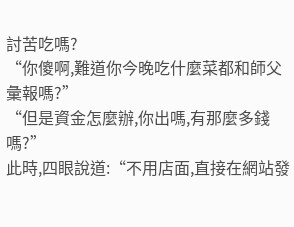討苦吃嗎?
“你傻啊,難道你今晚吃什麼菜都和師父彙報嗎?”
“但是資金怎麼辦,你出嗎,有那麼多錢嗎?”
此時,四眼說道:“不用店面,直接在網站發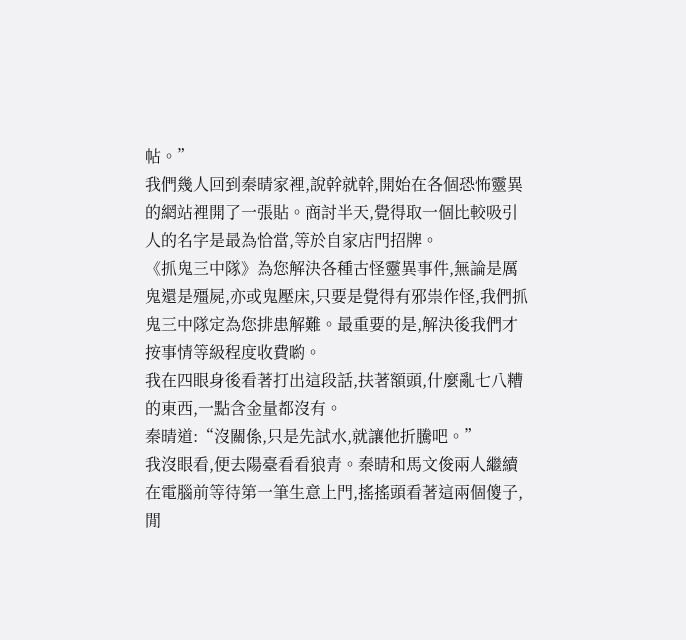帖。”
我們幾人回到秦晴家裡,說幹就幹,開始在各個恐怖靈異的網站裡開了一張貼。商討半天,覺得取一個比較吸引人的名字是最為恰當,等於自家店門招牌。
《抓鬼三中隊》為您解決各種古怪靈異事件,無論是厲鬼還是殭屍,亦或鬼壓床,只要是覺得有邪祟作怪,我們抓鬼三中隊定為您排患解難。最重要的是,解決後我們才按事情等級程度收費喲。
我在四眼身後看著打出這段話,扶著額頭,什麼亂七八糟的東西,一點含金量都沒有。
秦晴道:“沒關係,只是先試水,就讓他折騰吧。”
我沒眼看,便去陽臺看看狼青。秦晴和馬文俊兩人繼續在電腦前等待第一筆生意上門,搖搖頭看著這兩個傻子,閒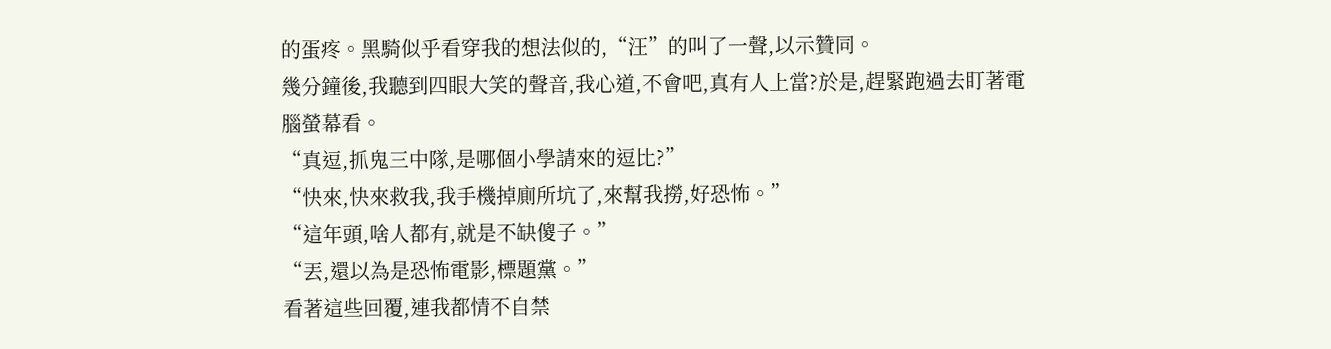的蛋疼。黑騎似乎看穿我的想法似的,“汪”的叫了一聲,以示贊同。
幾分鐘後,我聽到四眼大笑的聲音,我心道,不會吧,真有人上當?於是,趕緊跑過去盯著電腦螢幕看。
“真逗,抓鬼三中隊,是哪個小學請來的逗比?”
“快來,快來救我,我手機掉廁所坑了,來幫我撈,好恐怖。”
“這年頭,啥人都有,就是不缺傻子。”
“丟,還以為是恐怖電影,標題黨。”
看著這些回覆,連我都情不自禁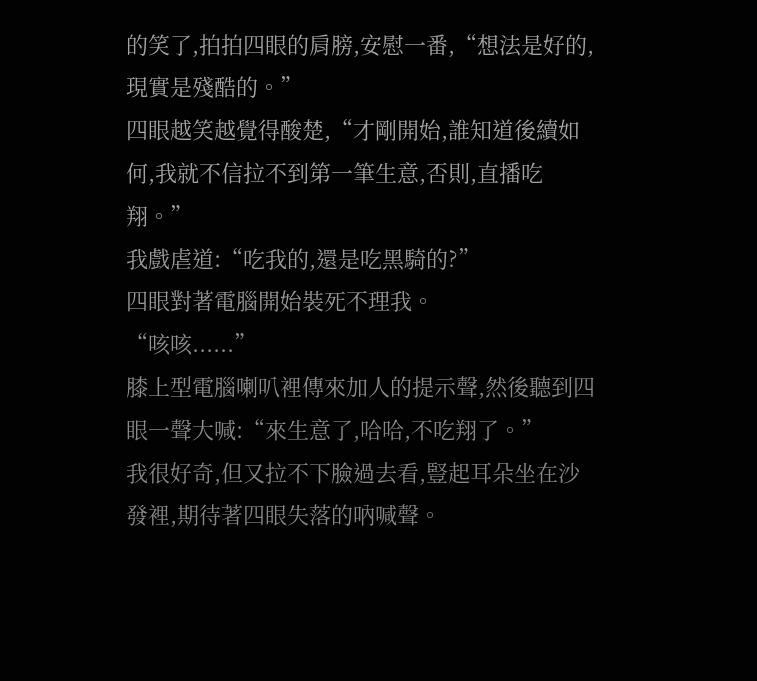的笑了,拍拍四眼的肩膀,安慰一番,“想法是好的,現實是殘酷的。”
四眼越笑越覺得酸楚,“才剛開始,誰知道後續如何,我就不信拉不到第一筆生意,否則,直播吃翔。”
我戲虐道:“吃我的,還是吃黑騎的?”
四眼對著電腦開始裝死不理我。
“咳咳......”
膝上型電腦喇叭裡傳來加人的提示聲,然後聽到四眼一聲大喊:“來生意了,哈哈,不吃翔了。”
我很好奇,但又拉不下臉過去看,豎起耳朵坐在沙發裡,期待著四眼失落的吶喊聲。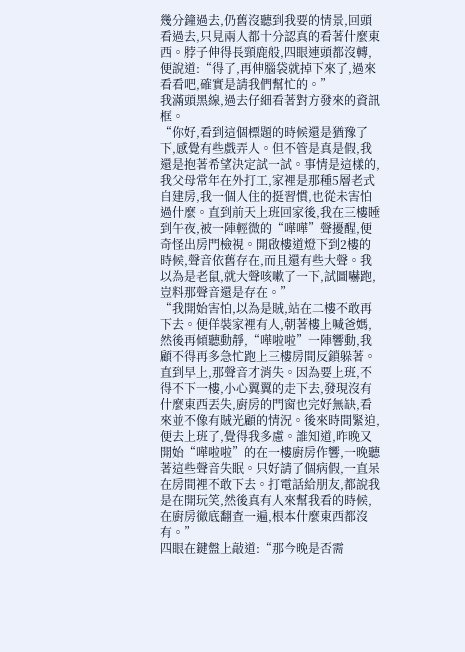幾分鐘過去,仍舊沒聽到我要的情景,回頭看過去,只見兩人都十分認真的看著什麼東西。脖子伸得長頸鹿般,四眼連頭都沒轉,便說道:“得了,再伸腦袋就掉下來了,過來看看吧,確實是請我們幫忙的。”
我滿頭黑線,過去仔細看著對方發來的資訊框。
“你好,看到這個標題的時候還是猶豫了下,感覺有些戲弄人。但不管是真是假,我還是抱著希望決定試一試。事情是這樣的,我父母常年在外打工,家裡是那種5層老式自建房,我一個人住的挺習慣,也從未害怕過什麼。直到前天上班回家後,我在三樓睡到午夜,被一陣輕微的“嘩嘩”聲擾醒,便奇怪出房門檢視。開啟樓道燈下到2樓的時候,聲音依舊存在,而且還有些大聲。我以為是老鼠,就大聲咳嗽了一下,試圖嚇跑,豈料那聲音還是存在。”
“我開始害怕,以為是賊,站在二樓不敢再下去。便佯裝家裡有人,朝著樓上喊爸媽,然後再傾聽動靜,“嘩啦啦”一陣響動,我顧不得再多急忙跑上三樓房間反鎖躲著。直到早上,那聲音才消失。因為要上班,不得不下一樓,小心翼翼的走下去,發現沒有什麼東西丟失,廚房的門窗也完好無缺,看來並不像有賊光顧的情況。後來時間緊迫,便去上班了,覺得我多慮。誰知道,昨晚又開始“嘩啦啦”的在一樓廚房作響,一晚聽著這些聲音失眠。只好請了個病假,一直呆在房間裡不敢下去。打電話給朋友,都說我是在開玩笑,然後真有人來幫我看的時候,在廚房徹底翻查一遍,根本什麼東西都沒有。”
四眼在鍵盤上敲道:“那今晚是否需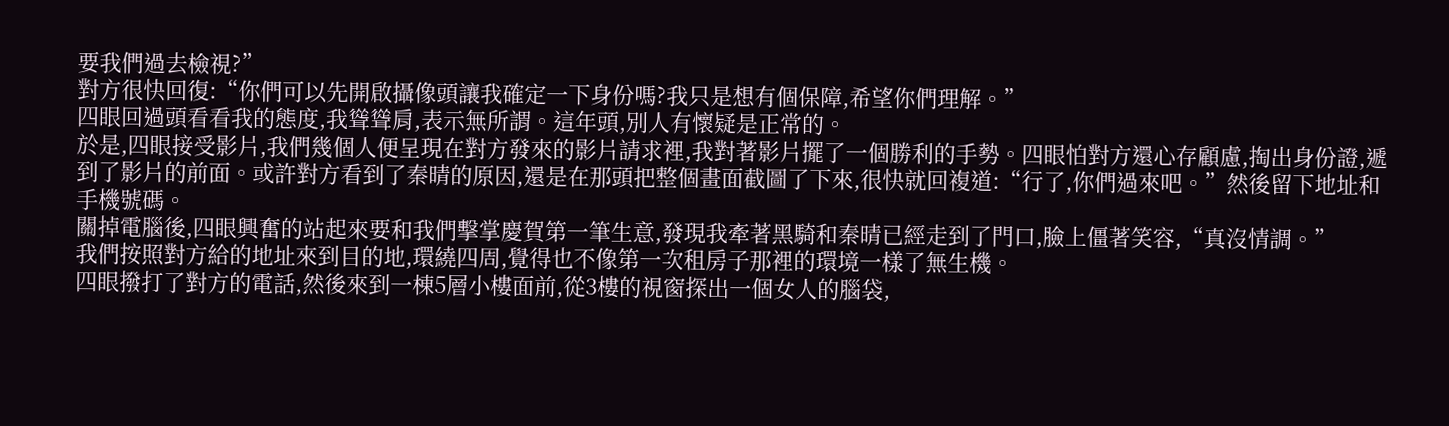要我們過去檢視?”
對方很快回復:“你們可以先開啟攝像頭讓我確定一下身份嗎?我只是想有個保障,希望你們理解。”
四眼回過頭看看我的態度,我聳聳肩,表示無所謂。這年頭,別人有懷疑是正常的。
於是,四眼接受影片,我們幾個人便呈現在對方發來的影片請求裡,我對著影片擺了一個勝利的手勢。四眼怕對方還心存顧慮,掏出身份證,遞到了影片的前面。或許對方看到了秦晴的原因,還是在那頭把整個畫面截圖了下來,很快就回複道:“行了,你們過來吧。”然後留下地址和手機號碼。
關掉電腦後,四眼興奮的站起來要和我們擊掌慶賀第一筆生意,發現我牽著黑騎和秦晴已經走到了門口,臉上僵著笑容,“真沒情調。”
我們按照對方給的地址來到目的地,環繞四周,覺得也不像第一次租房子那裡的環境一樣了無生機。
四眼撥打了對方的電話,然後來到一棟5層小樓面前,從3樓的視窗探出一個女人的腦袋,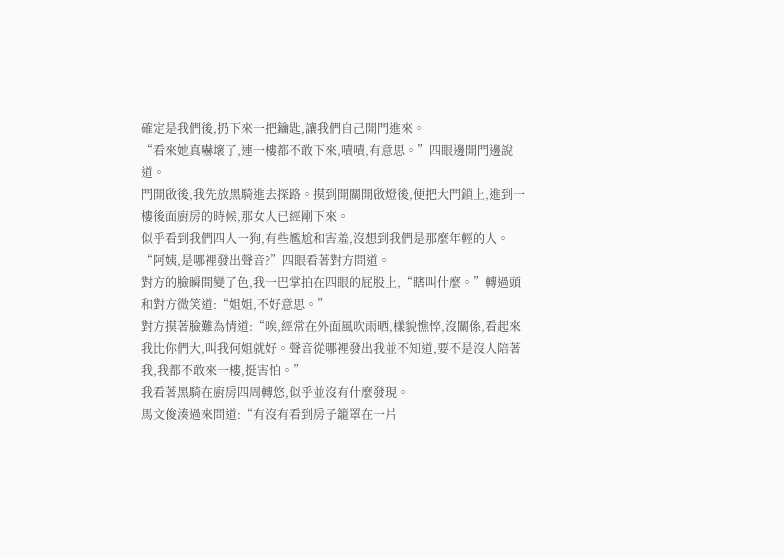確定是我們後,扔下來一把鑰匙,讓我們自己開門進來。
“看來她真嚇壞了,連一樓都不敢下來,嘖嘖,有意思。”四眼邊開門邊說道。
門開啟後,我先放黑騎進去探路。摸到開關開啟燈後,便把大門鎖上,進到一樓後面廚房的時候,那女人已經剛下來。
似乎看到我們四人一狗,有些尷尬和害羞,沒想到我們是那麼年輕的人。
“阿姨,是哪裡發出聲音?”四眼看著對方問道。
對方的臉瞬間變了色,我一巴掌拍在四眼的屁股上,“瞎叫什麼。”轉過頭和對方微笑道:“姐姐,不好意思。”
對方摸著臉難為情道:“唉,經常在外面風吹雨晒,樣貌憔悴,沒關係,看起來我比你們大,叫我何姐就好。聲音從哪裡發出我並不知道,要不是沒人陪著我,我都不敢來一樓,挺害怕。”
我看著黑騎在廚房四周轉悠,似乎並沒有什麼發現。
馬文俊湊過來問道:“有沒有看到房子籠罩在一片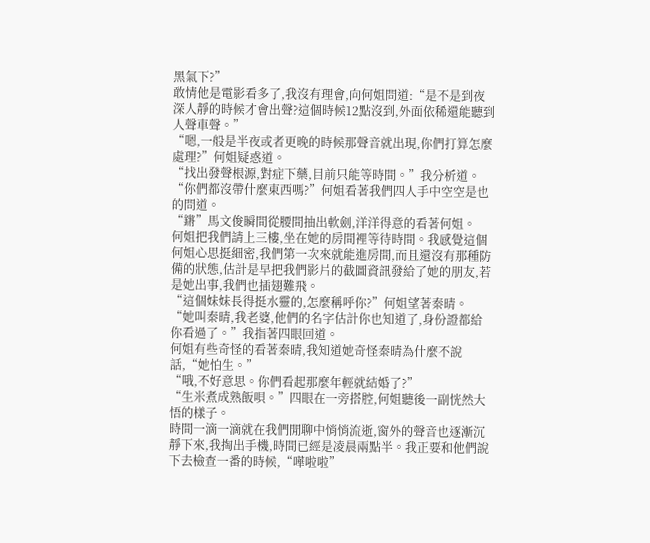黑氣下?”
敢情他是電影看多了,我沒有理會,向何姐問道:“是不是到夜深人靜的時候才會出聲?這個時候12點沒到,外面依稀還能聽到人聲車聲。”
“嗯,一般是半夜或者更晚的時候那聲音就出現,你們打算怎麼處理?”何姐疑惑道。
“找出發聲根源,對症下藥,目前只能等時間。”我分析道。
“你們都沒帶什麼東西嗎?”何姐看著我們四人手中空空是也的問道。
“鏘”馬文俊瞬間從腰間抽出軟劍,洋洋得意的看著何姐。
何姐把我們請上三樓,坐在她的房間裡等待時間。我感覺這個何姐心思挺細密,我們第一次來就能進房間,而且還沒有那種防備的狀態,估計是早把我們影片的截圖資訊發給了她的朋友,若是她出事,我們也插翅難飛。
“這個妹妹長得挺水靈的,怎麼稱呼你?”何姐望著秦晴。
“她叫秦晴,我老婆,他們的名字估計你也知道了,身份證都給你看過了。”我指著四眼回道。
何姐有些奇怪的看著秦晴,我知道她奇怪秦晴為什麼不說話,“她怕生。”
“哦,不好意思。你們看起那麼年輕就結婚了?”
“生米煮成熟飯唄。”四眼在一旁搭腔,何姐聽後一副恍然大悟的樣子。
時間一滴一滴就在我們閒聊中悄悄流逝,窗外的聲音也逐漸沉靜下來,我掏出手機,時間已經是凌晨兩點半。我正要和他們說下去檢查一番的時候,“嘩啦啦”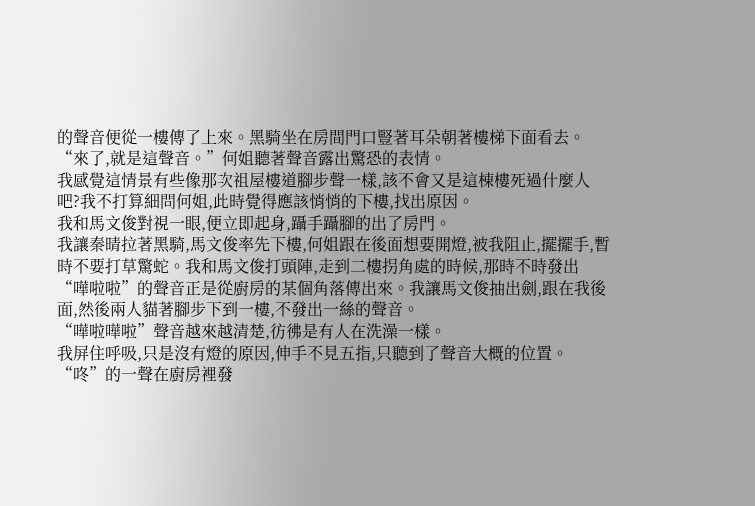的聲音便從一樓傳了上來。黑騎坐在房間門口豎著耳朵朝著樓梯下面看去。
“來了,就是這聲音。”何姐聽著聲音露出驚恐的表情。
我感覺這情景有些像那次祖屋樓道腳步聲一樣,該不會又是這棟樓死過什麼人吧?我不打算細問何姐,此時覺得應該悄悄的下樓,找出原因。
我和馬文俊對視一眼,便立即起身,躡手躡腳的出了房門。
我讓秦晴拉著黑騎,馬文俊率先下樓,何姐跟在後面想要開燈,被我阻止,擺擺手,暫時不要打草驚蛇。我和馬文俊打頭陣,走到二樓拐角處的時候,那時不時發出“嘩啦啦”的聲音正是從廚房的某個角落傳出來。我讓馬文俊抽出劍,跟在我後面,然後兩人貓著腳步下到一樓,不發出一絲的聲音。
“嘩啦嘩啦”聲音越來越清楚,彷彿是有人在洗澡一樣。
我屏住呼吸,只是沒有燈的原因,伸手不見五指,只聽到了聲音大概的位置。
“咚”的一聲在廚房裡發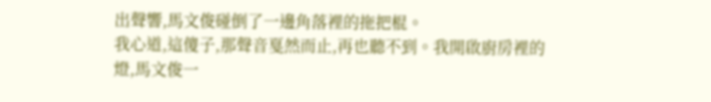出聲響,馬文俊碰倒了一邊角落裡的拖把棍。
我心道,這傻子,那聲音戛然而止,再也聽不到。我開啟廚房裡的燈,馬文俊一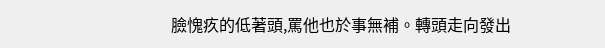臉愧疚的低著頭,罵他也於事無補。轉頭走向發出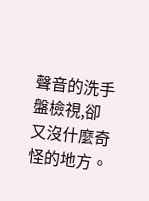聲音的洗手盤檢視,卻又沒什麼奇怪的地方。